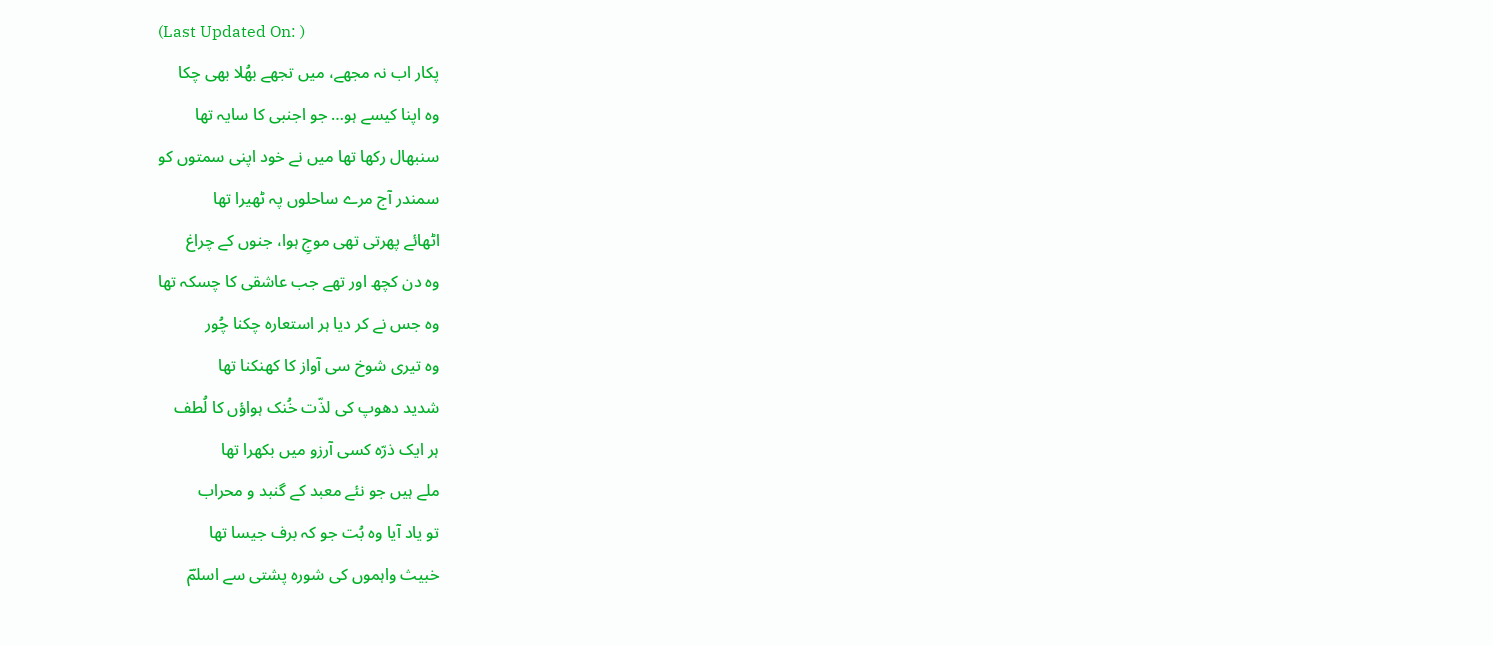(Last Updated On: )
پکار اب نہ مجھے، میں تجھے بھُلا بھی چکا
وہ اپنا کیسے ہو… جو اجنبی کا سایہ تھا
سنبھال رکھا تھا میں نے خود اپنی سمتوں کو
سمندر آج مرے ساحلوں پہ ٹھیرا تھا
اٹھائے پھرتی تھی موجِ ہوا، جنوں کے چراغ
وہ دن کچھ اور تھے جب عاشقی کا چسکہ تھا
وہ جس نے کر دیا ہر استعارہ چکنا چُور
وہ تیری شوخ سی آواز کا کھنکنا تھا
شدید دھوپ کی لذّت خُنک ہواؤں کا لُطف
ہر ایک ذرّہ کسی آرزو میں بکھرا تھا
ملے ہیں جو نئے معبد کے گنبد و محراب
تو یاد آیا وہ بُت جو کہ برف جیسا تھا
خبیث واہموں کی شورہ پشتی سے اسلمؔ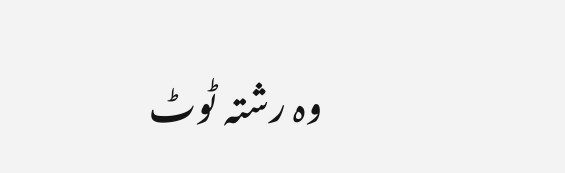وہ رشتہ ٹوٹ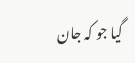گیا جو کہ جان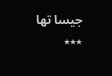جیسا تھا
٭٭٭